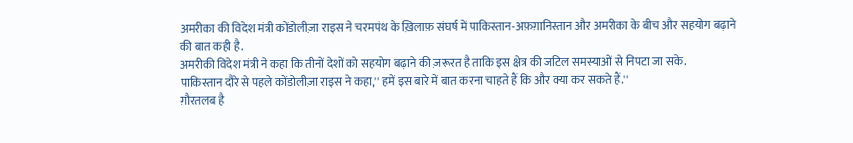अमरीका की विदेश मंत्री कोंडोलीज़ा राइस ने चरमपंथ के ख़िलाफ़ संघर्ष में पाकिस्तान-अफ़ग़ानिस्तान और अमरीका के बीच और सहयोग बढ़ाने की बात कही है.
अमरीकी विदेश मंत्री ने कहा कि तीनों देशों को सहयोग बढ़ाने की ज़रूरत है ताकि इस क्षेत्र की जटिल समस्याओं से निपटा जा सके.
पाकिस्तान दौरे से पहले कोंडोलीज़ा राइस ने कहा,'' हमें इस बारे में बात करना चाहते हैं कि और क्या कर सकते हैं.''
ग़ौरतलब है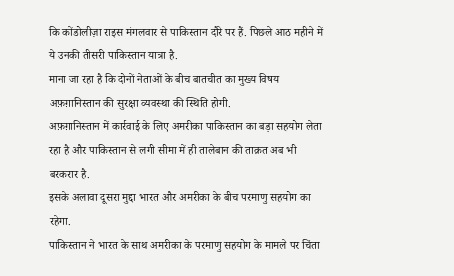कि कोंडोलीज़ा राइस मंगलवार से पाकिस्तान दौरे पर हैं. पिछले आठ महीने में ये उनकी तीसरी पाकिस्तान यात्रा है.
माना जा रहा है कि दोनों नेताओं के बीच बातचीत का मुख्य विषय अफ़ग़ानिस्तान की सुरक्षा व्यवस्था की स्थिति होगी.
अफ़ग़ानिस्तान में कार्रवाई के लिए अमरीका पाकिस्तान का बड़ा सहयोग लेता रहा है और पाकिस्तान से लगी सीमा में ही तालेबान की ताक़त अब भी बरकरार है.
इसके अलावा दूसरा मुद्दा भारत और अमरीका के बीच परमाणु सहयोग का रहेगा.
पाकिस्तान ने भारत के साथ अमरीका के परमाणु सहयोग के मामले पर चिंता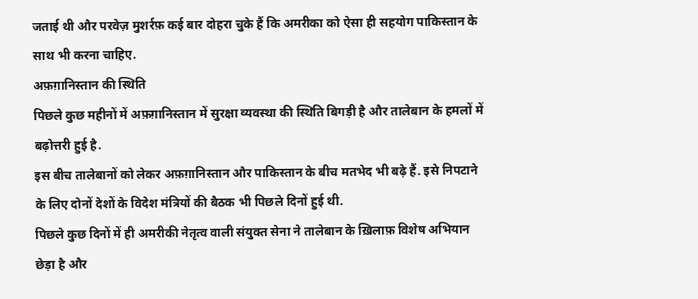जताई थी और परवेज़ मुशर्रफ़ कई बार दोहरा चुके हैं कि अमरीका को ऐसा ही सहयोग पाकिस्तान के साथ भी करना चाहिए.
अफ़ग़ानिस्तान की स्थिति
पिछले कुछ महीनों में अफ़ग़ानिस्तान में सुरक्षा व्यवस्था की स्थिति बिगड़ी है और तालेबान के हमलों में बढ़ोत्तरी हुई है.
इस बीच तालेबानों को लेकर अफ़ग़ानिस्तान और पाकिस्तान के बीच मतभेद भी बढ़े हैं. इसे निपटाने के लिए दोनों देशों के विदेश मंत्रियों की बैठक भी पिछले दिनों हुई थी.
पिछले कुछ दिनों में ही अमरीकी नेतृत्व वाली संयुक्त सेना ने तालेबान के ख़िलाफ़ विशेष अभियान छेड़ा है और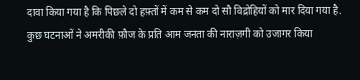दावा किया गया है कि पिछले दो हफ़्तों में कम से कम दो सौ विद्रोहियों को मार दिया गया है.
कुछ घटनाओं ने अमरीकी फ़ौज के प्रति आम जनता की नाराज़गी को उजागर किया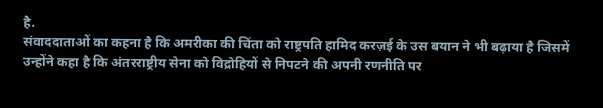है.
संवाददाताओं का कहना है कि अमरीका की चिंता को राष्ट्रपति हामिद करज़ई के उस बयान ने भी बढ़ाया है जिसमें उन्होंने कहा है कि अंतरराष्ट्रीय सेना को विद्रोहियों से निपटने की अपनी रणनीति पर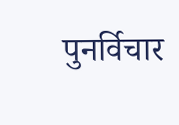पुनर्विचार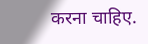करना चाहिए.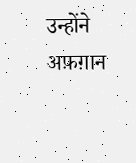उन्होंने अफ़ग़ान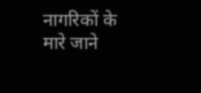नागरिकों के मारे जाने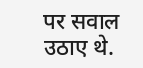पर सवाल उठाए थे.